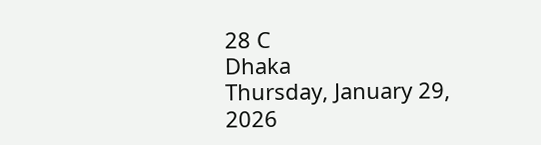28 C
Dhaka
Thursday, January 29, 2026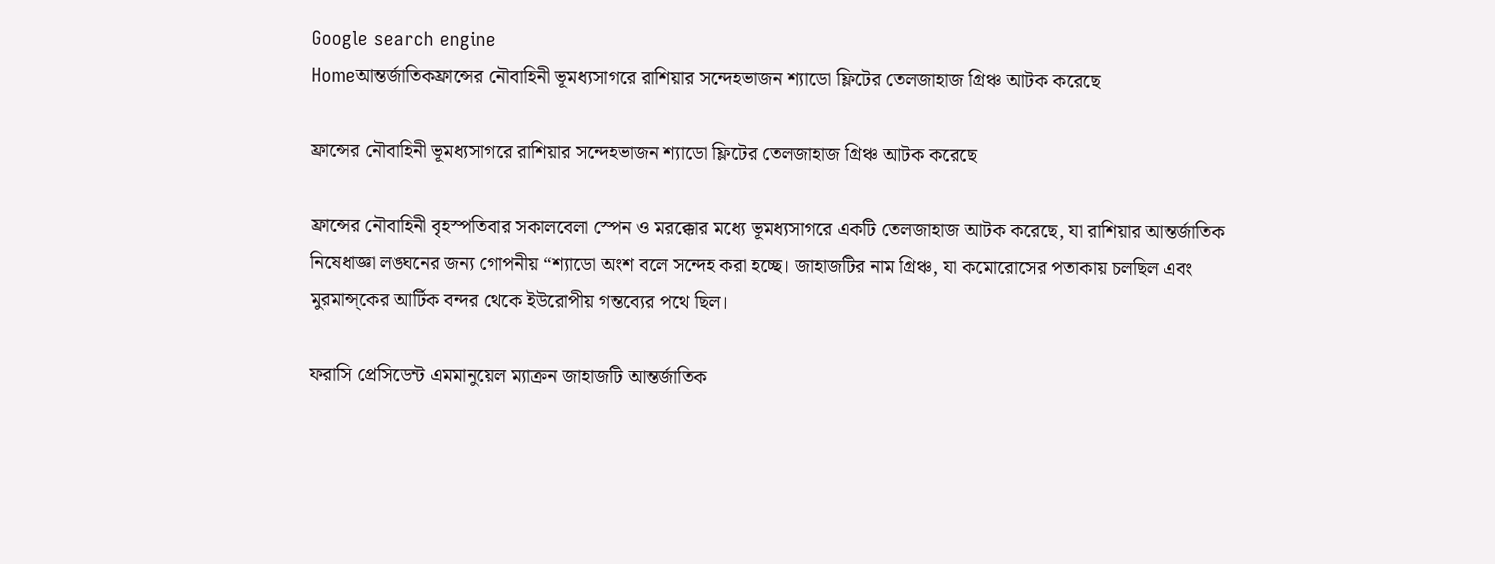Google search engine
Homeআন্তর্জাতিকফ্রান্সের নৌবাহিনী ভূমধ্যসাগরে রাশিয়ার সন্দেহভাজন শ্যাডো ফ্লিটের তেলজাহাজ গ্রিঞ্চ আটক করেছে

ফ্রান্সের নৌবাহিনী ভূমধ্যসাগরে রাশিয়ার সন্দেহভাজন শ্যাডো ফ্লিটের তেলজাহাজ গ্রিঞ্চ আটক করেছে

ফ্রান্সের নৌবাহিনী বৃহস্পতিবার সকালবেলা স্পেন ও মরক্কোর মধ্যে ভূমধ্যসাগরে একটি তেলজাহাজ আটক করেছে, যা রাশিয়ার আন্তর্জাতিক নিষেধাজ্ঞা লঙ্ঘনের জন্য গোপনীয় “শ্যাডো অংশ বলে সন্দেহ করা হচ্ছে। জাহাজটির নাম গ্রিঞ্চ, যা কমোরোসের পতাকায় চলছিল এবং মুরমান্স্কের আর্টিক বন্দর থেকে ইউরোপীয় গন্তব্যের পথে ছিল।

ফরাসি প্রেসিডেন্ট এমমানুয়েল ম্যাক্রন জাহাজটি আন্তর্জাতিক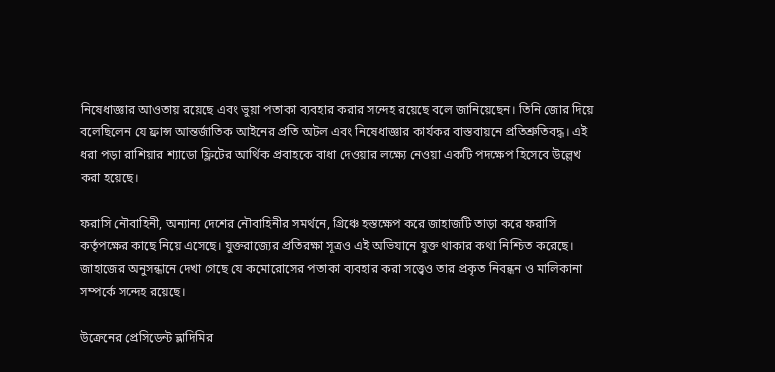নিষেধাজ্ঞার আওতায় রয়েছে এবং ভুয়া পতাকা ব্যবহার করার সন্দেহ রয়েছে বলে জানিয়েছেন। তিনি জোর দিয়ে বলেছিলেন যে ফ্রান্স আন্তর্জাতিক আইনের প্রতি অটল এবং নিষেধাজ্ঞার কার্যকর বাস্তবায়নে প্রতিশ্রুতিবদ্ধ। এই ধরা পড়া রাশিয়ার শ্যাডো ফ্লিটের আর্থিক প্রবাহকে বাধা দেওয়ার লক্ষ্যে নেওয়া একটি পদক্ষেপ হিসেবে উল্লেখ করা হয়েছে।

ফরাসি নৌবাহিনী, অন্যান্য দেশের নৌবাহিনীর সমর্থনে, গ্রিঞ্চে হস্তক্ষেপ করে জাহাজটি তাড়া করে ফরাসি কর্তৃপক্ষের কাছে নিয়ে এসেছে। যুক্তরাজ্যের প্রতিরক্ষা সূত্রও এই অভিযানে যুক্ত থাকার কথা নিশ্চিত করেছে। জাহাজের অনুসন্ধানে দেখা গেছে যে কমোরোসের পতাকা ব্যবহার করা সত্ত্বেও তার প্রকৃত নিবন্ধন ও মালিকানা সম্পর্কে সন্দেহ রয়েছে।

উক্রেনের প্রেসিডেন্ট ভ্লাদিমির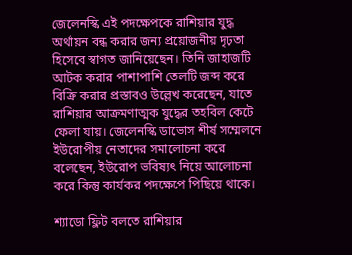জেলেনস্কি এই পদক্ষেপকে রাশিয়ার যুদ্ধ অর্থায়ন বন্ধ করার জন্য প্রয়োজনীয় দৃঢ়তা হিসেবে স্বাগত জানিয়েছেন। তিনি জাহাজটি আটক করার পাশাপাশি তেলটি জব্দ করে বিক্রি করার প্রস্তাবও উল্লেখ করেছেন, যাতে রাশিয়ার আক্রমণাত্মক যুদ্ধের তহবিল কেটে ফেলা যায়। জেলেনস্কি ডাভোস শীর্ষ সম্মেলনে ইউরোপীয় নেতাদের সমালোচনা করে বলেছেন, ইউরোপ ভবিষ্যৎ নিয়ে আলোচনা করে কিন্তু কার্যকর পদক্ষেপে পিছিয়ে থাকে।

শ্যাডো ফ্লিট বলতে রাশিয়ার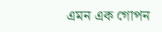এমন এক গোপন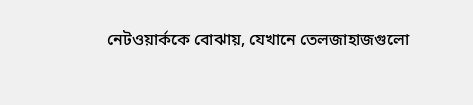নেটওয়ার্ককে বোঝায়, যেখানে তেলজাহাজগুলো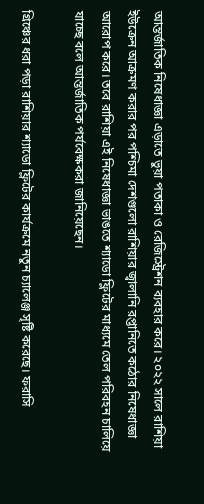আন্তর্জাতিক নিষেধাজ্ঞা এড়াতে ভুয়া পতাকা ও রেজিস্ট্রেশন ব্যবহার করে। ২০২২ সালে রাশিয়া ইউক্রেন আক্রমণ করার পর পশ্চিমা দেশগুলো রাশিয়ার জ্বালানি রপ্তানিতে কঠোর নিষেধাজ্ঞা আরোপ করে। তবে রাশিয়া এই নিষেধাজ্ঞা ভাঙতে শ্যাডো ফ্লিটের মাধ্যমে তেল পরিবহন চালিয়ে যাচ্ছে বলে আন্তর্জাতিক পর্যবেক্ষকরা জানিয়েছেন।

গ্রিঞ্চের ধরা পড়া রাশিয়ার শ্যাডো ফ্লিটের কার্যক্রমে নতুন চ্যালেঞ্জ সৃষ্টি করেছে। ফরাসি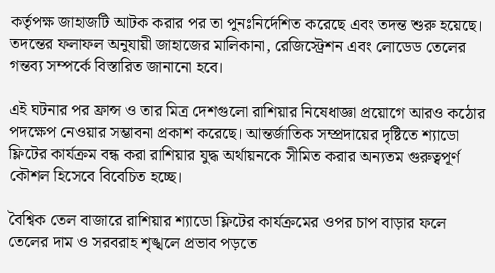কর্তৃপক্ষ জাহাজটি আটক করার পর তা পুনঃনির্দেশিত করেছে এবং তদন্ত শুরু হয়েছে। তদন্তের ফলাফল অনুযায়ী জাহাজের মালিকানা, রেজিস্ট্রেশন এবং লোডেড তেলের গন্তব্য সম্পর্কে বিস্তারিত জানানো হবে।

এই ঘটনার পর ফ্রান্স ও তার মিত্র দেশগুলো রাশিয়ার নিষেধাজ্ঞা প্রয়োগে আরও কঠোর পদক্ষেপ নেওয়ার সম্ভাবনা প্রকাশ করেছে। আন্তর্জাতিক সম্প্রদায়ের দৃষ্টিতে শ্যাডো ফ্লিটের কার্যক্রম বন্ধ করা রাশিয়ার যুদ্ধ অর্থায়নকে সীমিত করার অন্যতম গুরুত্বপূর্ণ কৌশল হিসেবে বিবেচিত হচ্ছে।

বৈশ্বিক তেল বাজারে রাশিয়ার শ্যাডো ফ্লিটের কার্যক্রমের ওপর চাপ বাড়ার ফলে তেলের দাম ও সরবরাহ শৃঙ্খলে প্রভাব পড়তে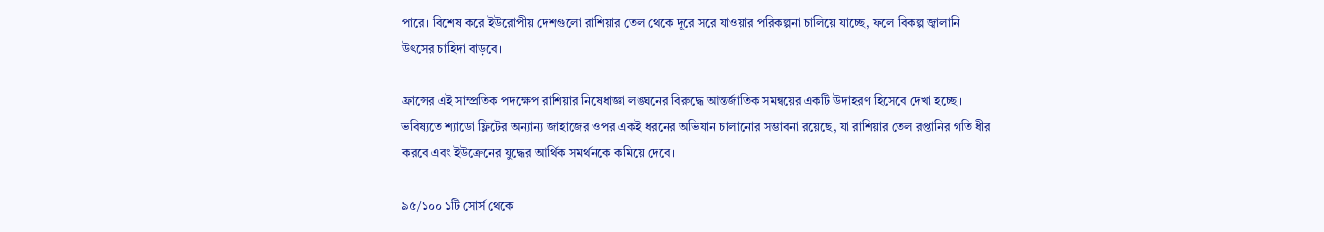পারে। বিশেষ করে ইউরোপীয় দেশগুলো রাশিয়ার তেল থেকে দূরে সরে যাওয়ার পরিকল্পনা চালিয়ে যাচ্ছে, ফলে বিকল্প জ্বালানি উৎসের চাহিদা বাড়বে।

ফ্রান্সের এই সাম্প্রতিক পদক্ষেপ রাশিয়ার নিষেধাজ্ঞা লঙ্ঘনের বিরুদ্ধে আন্তর্জাতিক সমন্বয়ের একটি উদাহরণ হিসেবে দেখা হচ্ছে। ভবিষ্যতে শ্যাডো ফ্লিটের অন্যান্য জাহাজের ওপর একই ধরনের অভিযান চালানোর সম্ভাবনা রয়েছে, যা রাশিয়ার তেল রপ্তানির গতি ধীর করবে এবং ইউক্রেনের যুদ্ধের আর্থিক সমর্থনকে কমিয়ে দেবে।

৯৫/১০০ ১টি সোর্স থেকে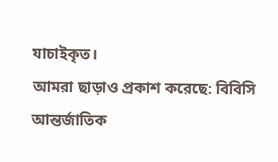যাচাইকৃত।
আমরা ছাড়াও প্রকাশ করেছে: বিবিসি
আন্তর্জাতিক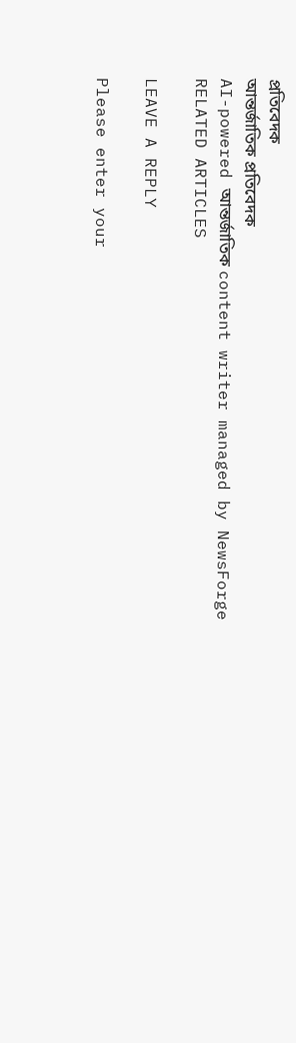প্রতিবেদক
আন্তর্জাতিক প্রতিবেদক
AI-powered আন্তর্জাতিক content writer managed by NewsForge
RELATED ARTICLES

LEAVE A REPLY

Please enter your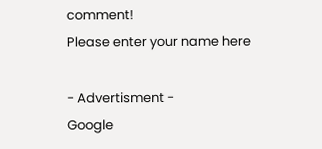comment!
Please enter your name here

- Advertisment -
Google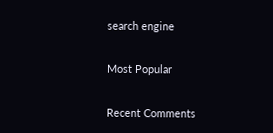search engine

Most Popular

Recent Comments